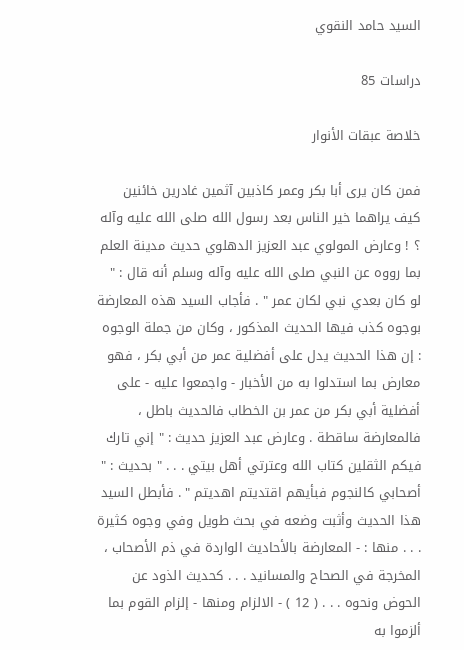السيد حامد النقوي

دراسات 85

خلاصة عبقات الأنوار

فمن كان يرى أبا بكر وعمر كاذبين آثمين غادرين خائنين كيف يراهما خير الناس بعد رسول الله صلى الله عليه وآله ؟ ! وعارض المولوي عبد العزيز الدهلوي حديث مدينة العلم بما رووه عن النبي صلى الله عليه وآله وسلم أنه قال : " لو كان بعدي نبي لكان عمر " . فأجاب السيد هذه المعارضة بوجوه كذب فيها الحديث المذكور ، وكان من جملة الوجوه : إن هذا الحديث يدل على أفضلية عمر من أبي بكر ، فهو معارض بما استدلوا به من الأخبار - واجمعوا عليه - على أفضلية أبي بكر من عمر بن الخطاب فالحديث باطل ، فالمعارضة ساقطة . وعارض عبد العزيز حديث : " إني تارك فيكم الثقلين كتاب الله وعترتي أهل بيتي . . . " بحديث : " أصحابي كالنجوم فبأيهم اقتديتم اهديتم " . فأبطل السيد هذا الحديث وأثبت وضعه في بحث طويل وفي وجوه كثيرة . . . منها : - المعارضة بالأحاديث الواردة في ذم الأصحاب ، المخرجة في الصحاح والمسانيد . . . كحديث الذود عن الحوض ونحوه . . . ( 12 ) - الالزام ومنها - إلزام القوم بما ألزموا به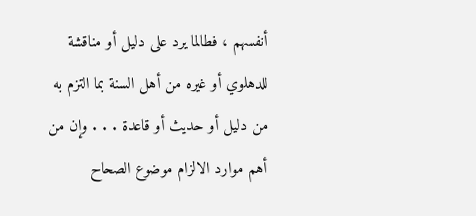أنفسهم ، فطالما يرد على دليل أو مناقشة للدهلوي أو غيره من أهل السنة بما التزم به من دليل أو حديث أو قاعدة . . . وإن من أهم موارد الالزام موضوع الصحاح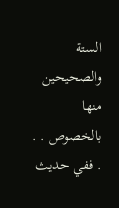الستة والصحيحين منها بالخصوص . . . ففي حديث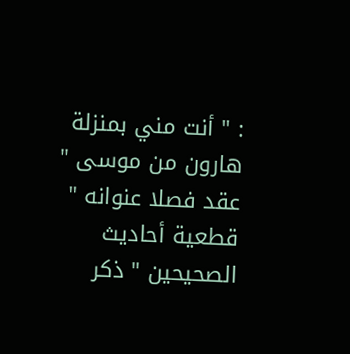: " أنت مني بمنزلة هارون من موسى " عقد فصلا عنوانه " قطعية أحاديث الصحيحين " ذكر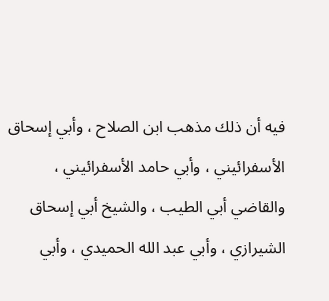فيه أن ذلك مذهب ابن الصلاح ، وأبي إسحاق الأسفرائيني ، وأبي حامد الأسفرائيني ، والقاضي أبي الطيب ، والشيخ أبي إسحاق الشيرازي ، وأبي عبد الله الحميدي ، وأبي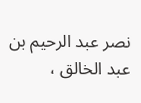نصر عبد الرحيم بن عبد الخالق ،